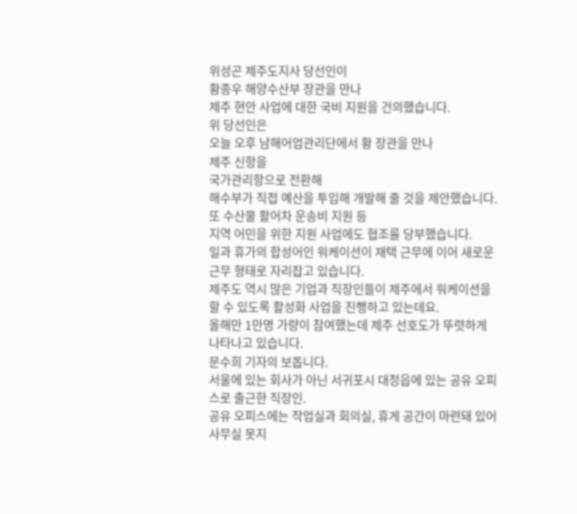위성곤 제주도지사 당선인이
황종우 해양수산부 장관을 만나
제주 현안 사업에 대한 국비 지원을 건의했습니다.
위 당선인은
오늘 오후 남해어업관리단에서 황 장관을 만나
제주 신항을
국가관리항으로 전환해
해수부가 직접 예산을 투입해 개발해 줄 것을 제안했습니다.
또 수산물 활어차 운송비 지원 등
지역 어민을 위한 지원 사업에도 협조를 당부했습니다.
일과 휴가의 합성어인 워케이션이 재택 근무에 이어 새로운 근무 형태로 자리잡고 있습니다.
제주도 역시 많은 기업과 직장인들이 제주에서 워케이션을 할 수 있도록 활성화 사업을 진행하고 있는데요.
올해만 1만명 가량이 참여했는데 제주 선호도가 뚜렷하게 나타나고 있습니다.
문수희 기자의 보돕니다.
서울에 있는 회사가 아닌 서귀포시 대정읍에 있는 공유 오피스로 출근한 직장인.
공유 오피스에는 작업실과 회의실, 휴게 공간이 마련돼 있어 사무실 못지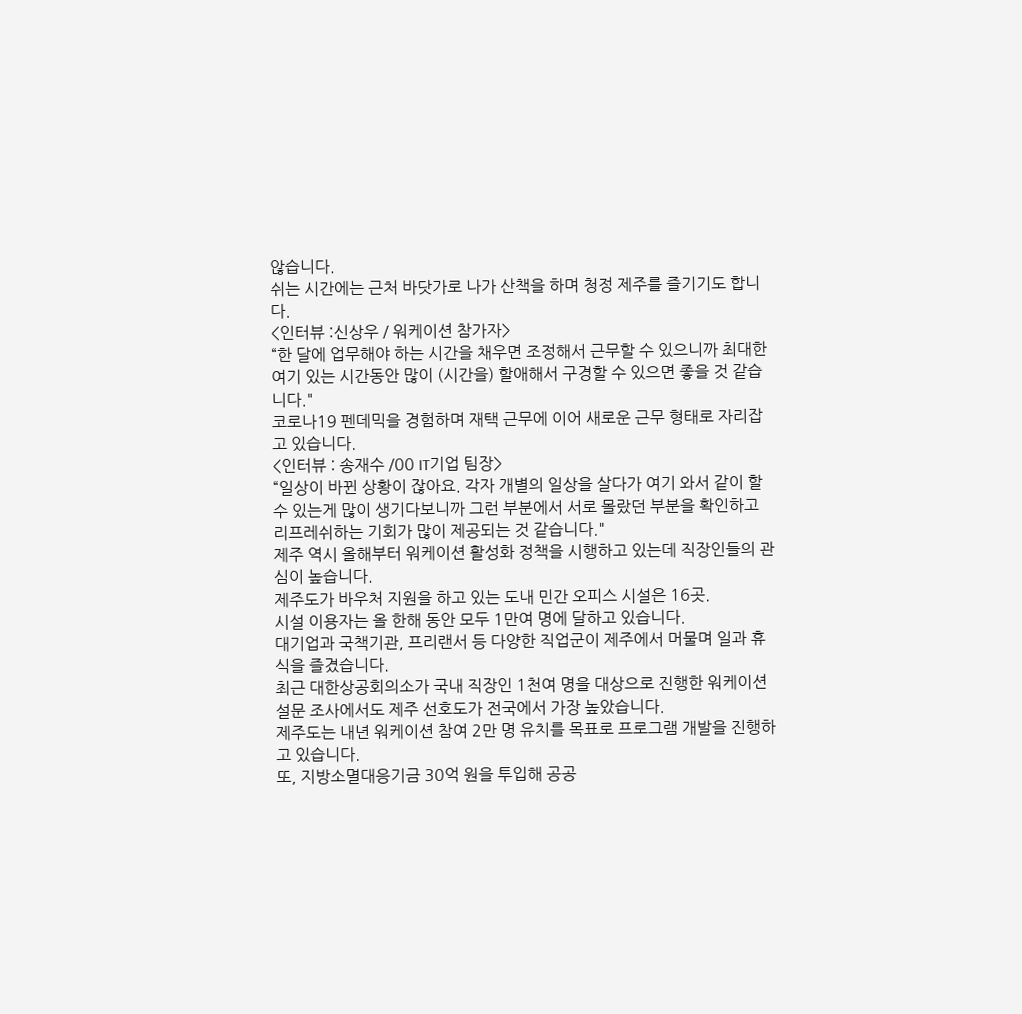않습니다.
쉬는 시간에는 근처 바닷가로 나가 산책을 하며 청정 제주를 즐기기도 합니다.
<인터뷰 :신상우 / 워케이션 참가자>
“한 달에 업무해야 하는 시간을 채우면 조정해서 근무할 수 있으니까 최대한 여기 있는 시간동안 많이 (시간을) 할애해서 구경할 수 있으면 좋을 것 같습니다."
코로나19 펜데믹을 경험하며 재택 근무에 이어 새로운 근무 형태로 자리잡고 있습니다.
<인터뷰 : 송재수 /00 IT기업 팀장>
“일상이 바뀐 상황이 잖아요. 각자 개별의 일상을 살다가 여기 와서 같이 할수 있는게 많이 생기다보니까 그런 부분에서 서로 몰랐던 부분을 확인하고 리프레쉬하는 기회가 많이 제공되는 것 같습니다."
제주 역시 올해부터 워케이션 활성화 정책을 시행하고 있는데 직장인들의 관심이 높습니다.
제주도가 바우처 지원을 하고 있는 도내 민간 오피스 시설은 16곳.
시설 이용자는 올 한해 동안 모두 1만여 명에 달하고 있습니다.
대기업과 국책기관, 프리랜서 등 다양한 직업군이 제주에서 머물며 일과 휴식을 즐겼습니다.
최근 대한상공회의소가 국내 직장인 1천여 명을 대상으로 진행한 워케이션 설문 조사에서도 제주 선호도가 전국에서 가장 높았습니다.
제주도는 내년 워케이션 참여 2만 명 유치를 목표로 프로그램 개발을 진행하고 있습니다.
또, 지방소멸대응기금 30억 원을 투입해 공공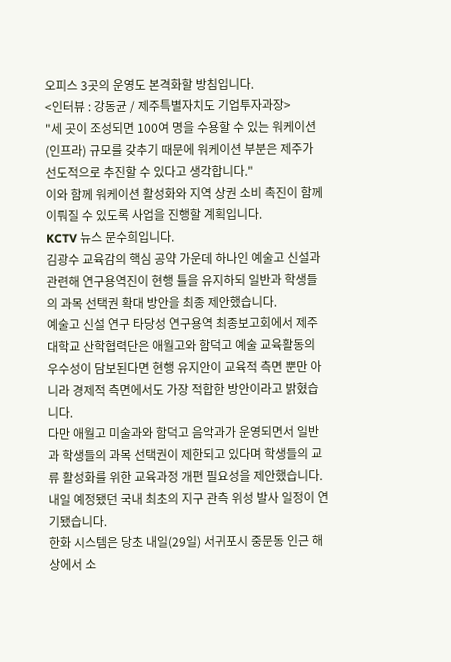오피스 3곳의 운영도 본격화할 방침입니다.
<인터뷰 : 강동균 / 제주특별자치도 기업투자과장>
"세 곳이 조성되면 100여 명을 수용할 수 있는 워케이션 (인프라) 규모를 갖추기 때문에 워케이션 부분은 제주가 선도적으로 추진할 수 있다고 생각합니다."
이와 함께 워케이션 활성화와 지역 상권 소비 촉진이 함께 이뤄질 수 있도록 사업을 진행할 계획입니다.
KCTV 뉴스 문수희입니다.
김광수 교육감의 핵심 공약 가운데 하나인 예술고 신설과 관련해 연구용역진이 현행 틀을 유지하되 일반과 학생들의 과목 선택권 확대 방안을 최종 제안했습니다.
예술고 신설 연구 타당성 연구용역 최종보고회에서 제주대학교 산학협력단은 애월고와 함덕고 예술 교육활동의 우수성이 담보된다면 현행 유지안이 교육적 측면 뿐만 아니라 경제적 측면에서도 가장 적합한 방안이라고 밝혔습니다.
다만 애월고 미술과와 함덕고 음악과가 운영되면서 일반과 학생들의 과목 선택권이 제한되고 있다며 학생들의 교류 활성화를 위한 교육과정 개편 필요성을 제안했습니다.
내일 예정됐던 국내 최초의 지구 관측 위성 발사 일정이 연기됐습니다.
한화 시스템은 당초 내일(29일) 서귀포시 중문동 인근 해상에서 소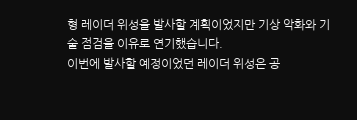형 레이더 위성을 발사할 계획이었지만 기상 악화와 기술 점검을 이유로 연기했습니다.
이번에 발사할 예정이었던 레이더 위성은 공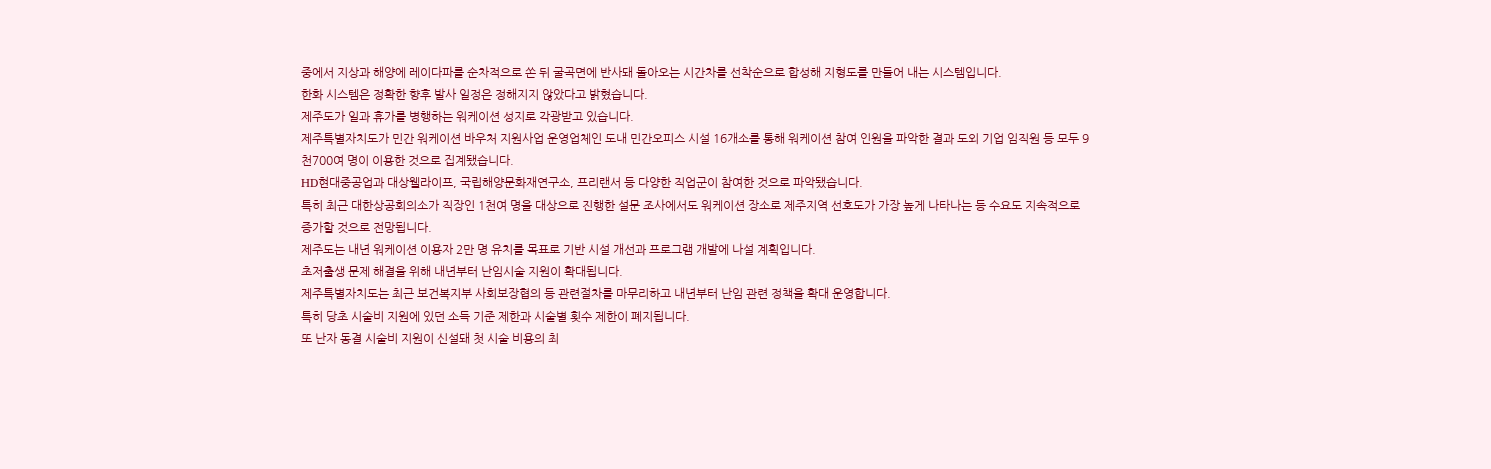중에서 지상과 해양에 레이다파를 순차적으로 쏜 뒤 굴곡면에 반사돼 돌아오는 시간차를 선착순으로 합성해 지형도를 만들어 내는 시스템입니다.
한화 시스템은 정확한 향후 발사 일정은 정해지지 않았다고 밝혔습니다.
제주도가 일과 휴가를 병행하는 워케이션 성지로 각광받고 있습니다.
제주특별자치도가 민간 워케이션 바우처 지원사업 운영업체인 도내 민간오피스 시설 16개소를 통해 워케이션 참여 인원을 파악한 결과 도외 기업 임직원 등 모두 9천700여 명이 이용한 것으로 집계됐습니다.
HD현대중공업과 대상웰라이프, 국립해양문화재연구소, 프리랜서 등 다양한 직업군이 참여한 것으로 파악됐습니다.
특히 최근 대한상공회의소가 직장인 1천여 명을 대상으로 진행한 설문 조사에서도 워케이션 장소로 제주지역 선호도가 가장 높게 나타나는 등 수요도 지속적으로 증가할 것으로 전망됩니다.
제주도는 내년 워케이션 이용자 2만 명 유치를 목표로 기반 시설 개선과 프로그램 개발에 나설 계획입니다.
초저출생 문제 해결을 위해 내년부터 난임시술 지원이 확대됩니다.
제주특별자치도는 최근 보건복지부 사회보장협의 등 관련절차를 마무리하고 내년부터 난임 관련 정책을 확대 운영합니다.
특히 당초 시술비 지원에 있던 소득 기준 제한과 시술별 횟수 제한이 폐지됩니다.
또 난자 동결 시술비 지원이 신설돼 첫 시술 비용의 최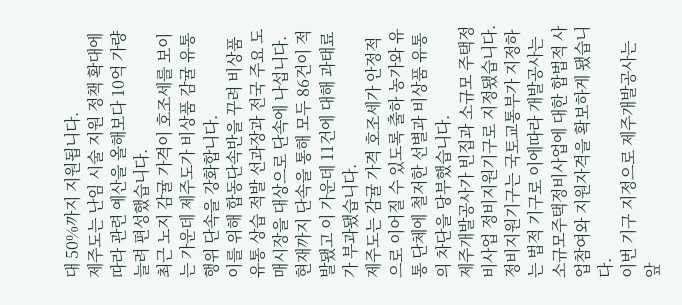대 50%까지 지원됩니다.
제주도는 난임 시술 지원 정책 확대에 따라 관련 예산을 올해보다 10억 가량 늘려 편성했습니다.
최근 노지 감귤 가격이 호조세를 보이는 가운데 제주도가 비상품 감귤 유통 행위 단속을 강화합니다.
이를 위해 합동단속반을 꾸려 비상품 유통 상습 적발 선과장과 전국 주요 도매시장을 대상으로 단속에 나섭니다.
현재까지 단속을 통해 모두 86건이 적발됐고 이 가운데 11건에 대해 과태료가 부과됐습니다.
제주도는 감귤 가격 호조세가 안정적으로 이어질 수 있도록 출하 농가와 유통 단체에 철저한 선별과 비상품 유통의 차단을 당부했습니다.
제주개발공사가 빈집과 소규모 주택정비사업 정비지원기구로 지정됐습니다.
정비지원기구는 국토교통부가 지정하는 법적 기구로 이에따라 개발공사는 소규모주택정비사업에 대한 합법적 사업참여와 지원자격을 확보하게 됐습니다.
이번 기구 지정으로 제주개발공사는 앞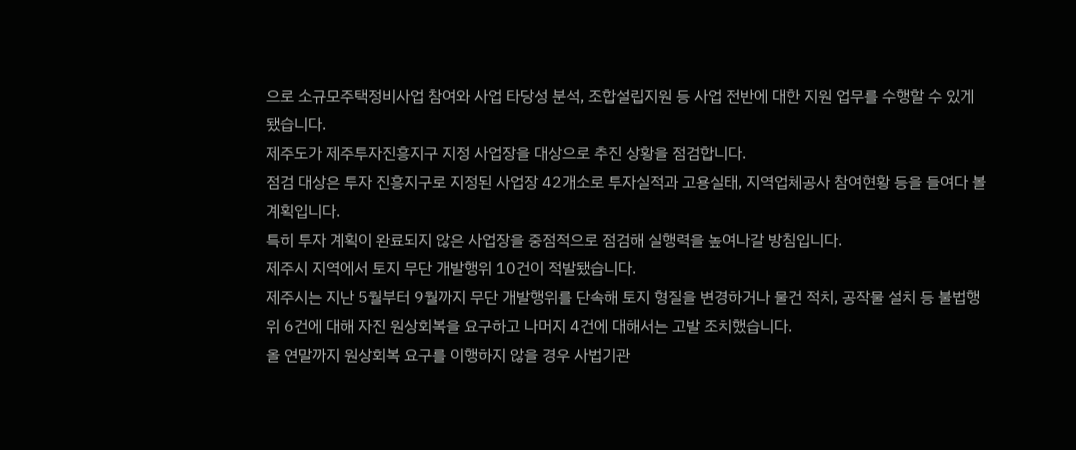으로 소규모주택정비사업 참여와 사업 타당성 분석, 조합설립지원 등 사업 전반에 대한 지원 업무를 수행할 수 있게 됐습니다.
제주도가 제주투자진흥지구 지정 사업장을 대상으로 추진 상황을 점검합니다.
점검 대상은 투자 진흥지구로 지정된 사업장 42개소로 투자실적과 고용실태, 지역업체공사 참여현황 등을 들여다 볼 계획입니다.
특히 투자 계획이 완료되지 않은 사업장을 중점적으로 점검해 실행력을 높여나갈 방침입니다.
제주시 지역에서 토지 무단 개발행위 10건이 적발됐습니다.
제주시는 지난 5월부터 9월까지 무단 개발행위를 단속해 토지 형질을 변경하거나 물건 적치, 공작물 설치 등 불법행위 6건에 대해 자진 원상회복을 요구하고 나머지 4건에 대해서는 고발 조치했습니다.
올 연말까지 원상회복 요구를 이행하지 않을 경우 사법기관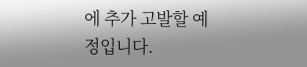에 추가 고발할 예정입니다.